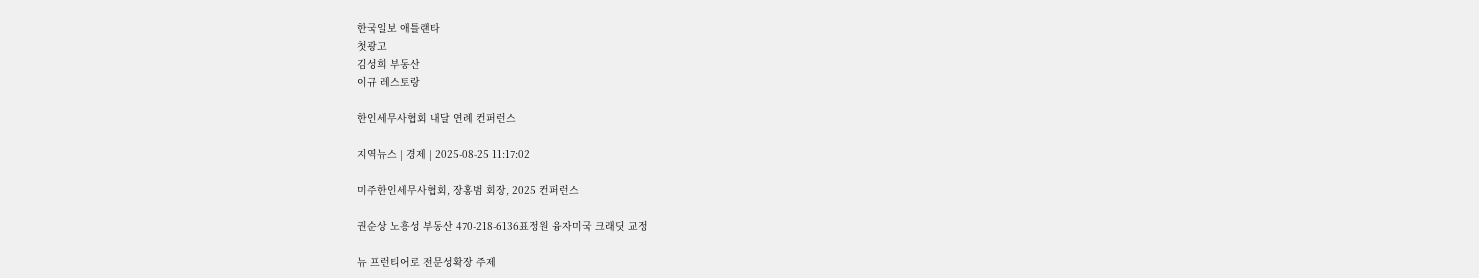한국일보 애틀랜타
첫광고
김성희 부동산
이규 레스토랑

한인세무사협회 내달 연례 컨퍼런스

지역뉴스 | 경제 | 2025-08-25 11:17:02

미주한인세무사협회, 장홍범 회장, 2025 컨퍼런스

권순상 노흥성 부동산 470-218-6136표정원 융자미국 크래딧 교정

뉴 프런티어로 전문성확장 주제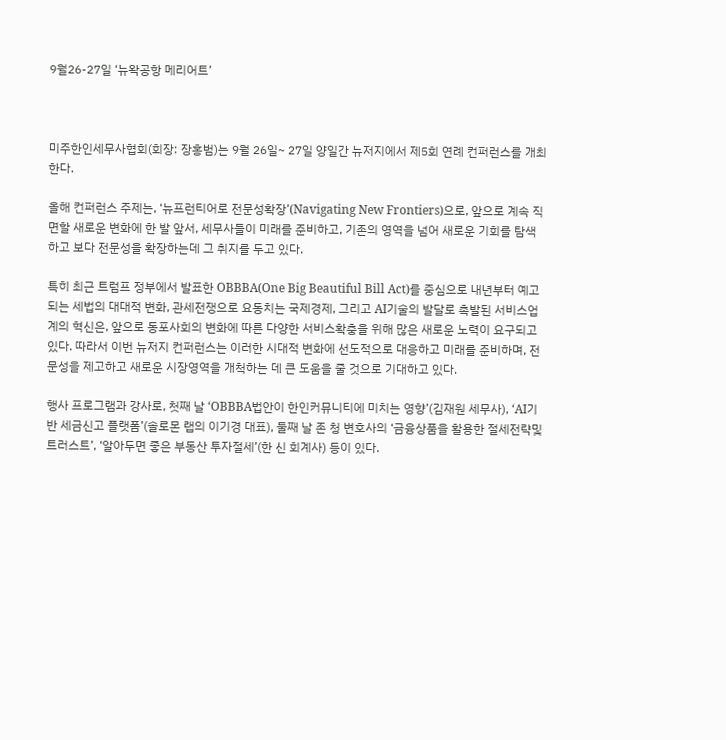9월26-27일 ‘뉴왁공항 메리어트’



미주한인세무사협회(회장: 장홍범)는 9월 26일~ 27일 양일간 뉴저지에서 제5회 연례 컨퍼런스를 개최한다.

올해 컨퍼런스 주제는, ‘뉴프런티어로 전문성확장’(Navigating New Frontiers)으로, 앞으로 계속 직면할 새로운 변화에 한 발 앞서, 세무사들이 미래를 준비하고, 기존의 영역을 넘어 새로운 기회를 탐색하고 보다 전문성을 확장하는데 그 취지를 두고 있다.

특히 최근 트럼프 정부에서 발표한 OBBBA(One Big Beautiful Bill Act)를 중심으로 내년부터 예고되는 세법의 대대적 변화, 관세전쟁으로 요동치는 국제경제, 그리고 AI기술의 발달로 촉발된 서비스업계의 혁신은, 앞으로 동포사회의 변화에 따른 다양한 서비스확충을 위해 많은 새로운 노력이 요구되고 있다. 따라서 이번 뉴저지 컨퍼런스는 이러한 시대적 변화에 선도적으로 대응하고 미래를 준비하며, 전문성을 제고하고 새로운 시장영역을 개척하는 데 큰 도움을 줄 것으로 기대하고 있다.

행사 프로그램과 강사로, 첫째 날 ‘OBBBA법안이 한인커뮤니티에 미치는 영향’(김재원 세무사), ‘AI기반 세금신고 플랫폼’(솔로몬 랩의 이기경 대표), 둘째 날 존 청 변호사의 ‘금융상품을 활용한 절세전략및 트러스트’, ‘알아두면 좋은 부동산 투자절세’(한 신 회계사) 등이 있다.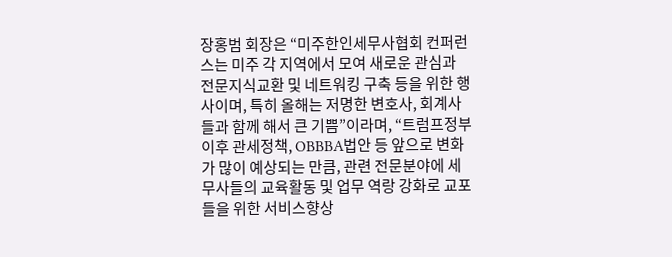장홍범 회장은 “미주한인세무사협회 컨퍼런스는 미주 각 지역에서 모여 새로운 관심과 전문지식교환 및 네트워킹 구축 등을 위한 행사이며, 특히 올해는 저명한 변호사, 회계사들과 함께 해서 큰 기쁨”이라며, “트럼프정부 이후 관세정책, OBBBA법안 등 앞으로 변화가 많이 예상되는 만큼, 관련 전문분야에 세무사들의 교육활동 및 업무 역랑 강화로 교포들을 위한 서비스향상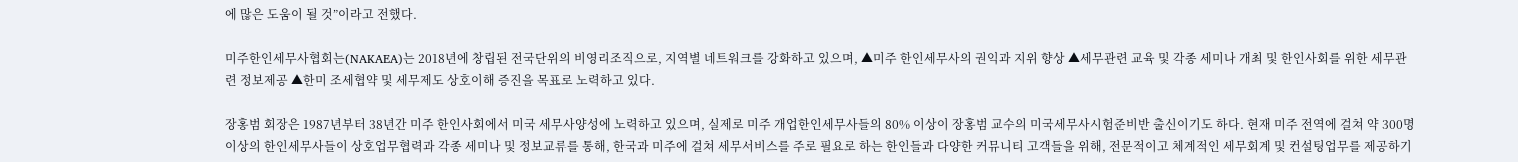에 많은 도움이 될 것”이라고 전했다.

미주한인세무사협회는(NAKAEA)는 2018년에 창립된 전국단위의 비영리조직으로, 지역별 네트워크를 강화하고 있으며, ▲미주 한인세무사의 권익과 지위 향상 ▲세무관련 교육 및 각종 세미나 개최 및 한인사회를 위한 세무관련 정보제공 ▲한미 조세협약 및 세무제도 상호이해 증진을 목표로 노력하고 있다.

장홍범 회장은 1987년부터 38년간 미주 한인사회에서 미국 세무사양성에 노력하고 있으며, 실제로 미주 개업한인세무사들의 80% 이상이 장홍범 교수의 미국세무사시험준비반 출신이기도 하다. 현재 미주 전역에 걸쳐 약 300명 이상의 한인세무사들이 상호업무협력과 각종 세미나 및 정보교류를 통해, 한국과 미주에 걸쳐 세무서비스를 주로 필요로 하는 한인들과 다양한 커뮤니티 고객들을 위해, 전문적이고 체계적인 세무회계 및 컨설팅업무를 제공하기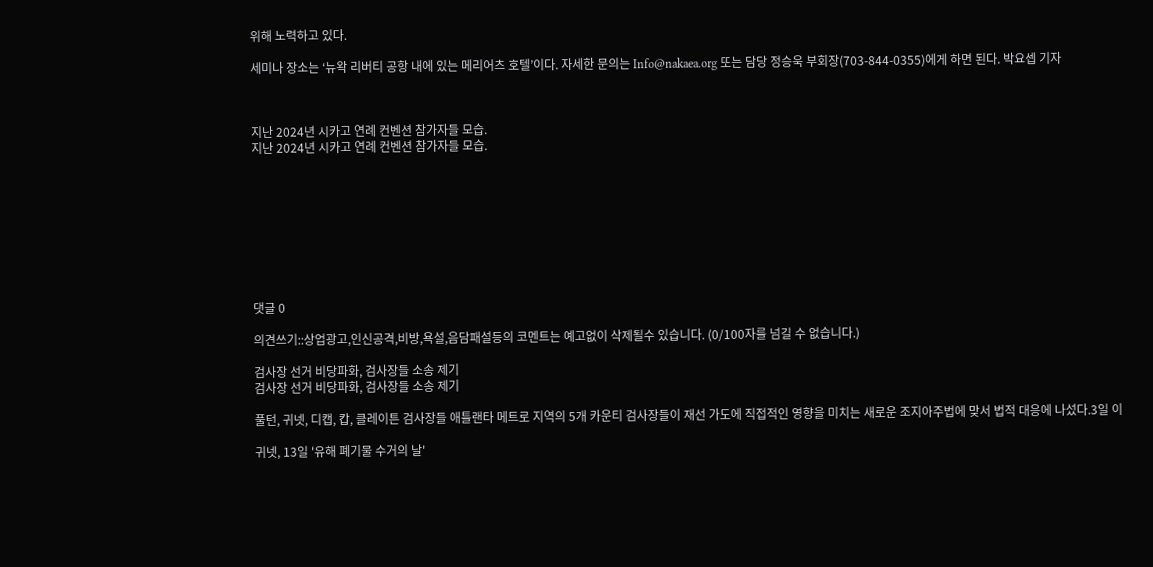위해 노력하고 있다.

세미나 장소는 ‘뉴왁 리버티 공항 내에 있는 메리어츠 호텔’이다. 자세한 문의는 Info@nakaea.org 또는 담당 정승욱 부회장(703-844-0355)에게 하면 된다. 박요셉 기자



지난 2024년 시카고 연례 컨벤션 참가자들 모습.
지난 2024년 시카고 연례 컨벤션 참가자들 모습.









댓글 0

의견쓰기::상업광고,인신공격,비방,욕설,음담패설등의 코멘트는 예고없이 삭제될수 있습니다. (0/100자를 넘길 수 없습니다.)

검사장 선거 비당파화, 검사장들 소송 제기
검사장 선거 비당파화, 검사장들 소송 제기

풀턴, 귀넷, 디캡, 캅, 클레이튼 검사장들 애틀랜타 메트로 지역의 5개 카운티 검사장들이 재선 가도에 직접적인 영향을 미치는 새로운 조지아주법에 맞서 법적 대응에 나섰다.3일 이

귀넷, 13일 '유해 폐기물 수거의 날'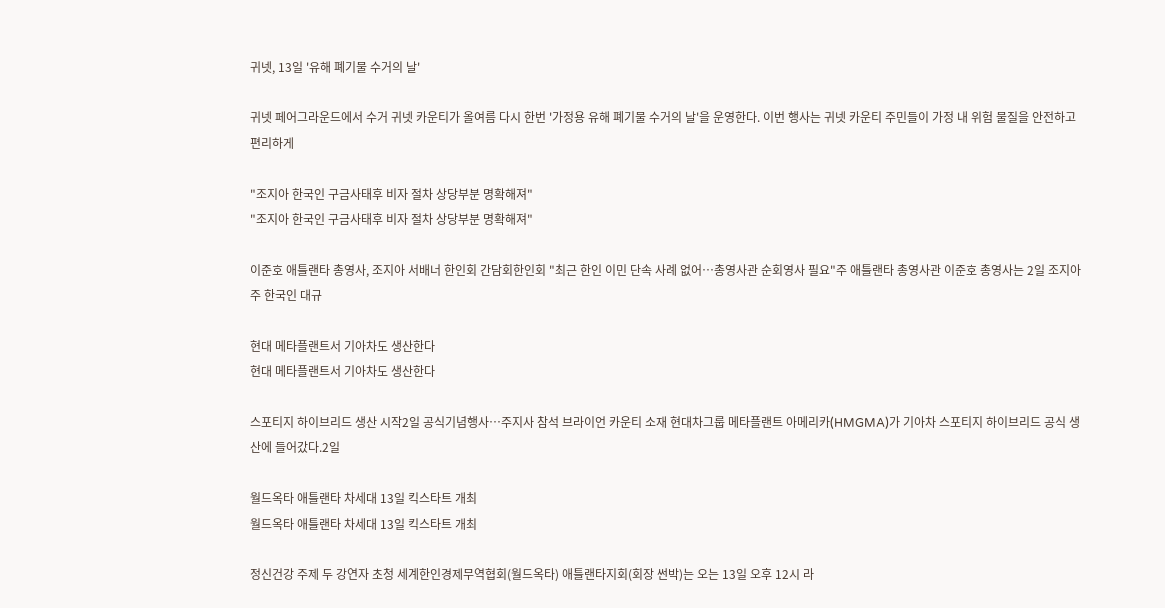귀넷, 13일 '유해 폐기물 수거의 날'

귀넷 페어그라운드에서 수거 귀넷 카운티가 올여름 다시 한번 '가정용 유해 폐기물 수거의 날'을 운영한다. 이번 행사는 귀넷 카운티 주민들이 가정 내 위험 물질을 안전하고 편리하게

"조지아 한국인 구금사태후 비자 절차 상당부분 명확해져"
"조지아 한국인 구금사태후 비자 절차 상당부분 명확해져"

이준호 애틀랜타 총영사, 조지아 서배너 한인회 간담회한인회 "최근 한인 이민 단속 사례 없어…총영사관 순회영사 필요"주 애틀랜타 총영사관 이준호 총영사는 2일 조지아주 한국인 대규

현대 메타플랜트서 기아차도 생산한다
현대 메타플랜트서 기아차도 생산한다

스포티지 하이브리드 생산 시작2일 공식기념행사…주지사 참석 브라이언 카운티 소재 현대차그룹 메타플랜트 아메리카(HMGMA)가 기아차 스포티지 하이브리드 공식 생산에 들어갔다.2일

월드옥타 애틀랜타 차세대 13일 킥스타트 개최
월드옥타 애틀랜타 차세대 13일 킥스타트 개최

정신건강 주제 두 강연자 초청 세계한인경제무역협회(월드옥타) 애틀랜타지회(회장 썬박)는 오는 13일 오후 12시 라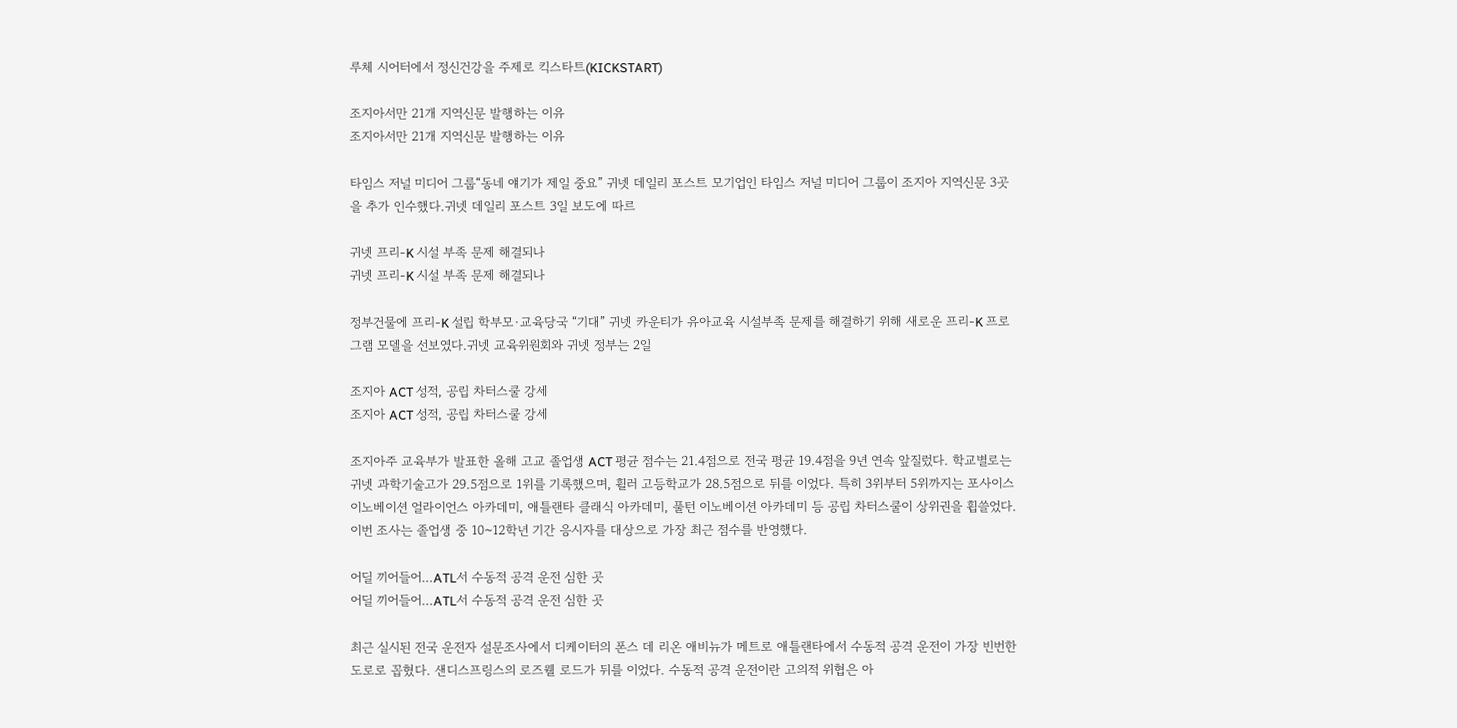루체 시어터에서 정신건강을 주제로 킥스타트(KICKSTART)

조지아서만 21개 지역신문 발행하는 이유
조지아서만 21개 지역신문 발행하는 이유

타임스 저널 미디어 그룹“동네 얘기가 제일 중요” 귀넷 데일리 포스트 모기업인 타임스 저널 미디어 그룹이 조지아 지역신문 3곳을 추가 인수했다.귀넷 데일리 포스트 3일 보도에 따르

귀넷 프리-K 시설 부족 문제 해결되나
귀넷 프리-K 시설 부족 문제 해결되나

정부건물에 프리-K 설립 학부모∙교육당국 “기대” 귀넷 카운티가 유아교육 시설부족 문제를 해결하기 위해 새로운 프리-K 프로그램 모델을 선보였다.귀넷 교육위원회와 귀넷 정부는 2일

조지아 ACT 성적, 공립 차터스쿨 강세
조지아 ACT 성적, 공립 차터스쿨 강세

조지아주 교육부가 발표한 올해 고교 졸업생 ACT 평균 점수는 21.4점으로 전국 평균 19.4점을 9년 연속 앞질렀다. 학교별로는 귀넷 과학기술고가 29.5점으로 1위를 기록했으며, 휠러 고등학교가 28.5점으로 뒤를 이었다. 특히 3위부터 5위까지는 포사이스 이노베이션 얼라이언스 아카데미, 애틀랜타 클래식 아카데미, 풀턴 이노베이션 아카데미 등 공립 차터스쿨이 상위권을 휩쓸었다. 이번 조사는 졸업생 중 10~12학년 기간 응시자를 대상으로 가장 최근 점수를 반영했다.

어딜 끼어들어…ATL서 수동적 공격 운전 심한 곳
어딜 끼어들어…ATL서 수동적 공격 운전 심한 곳

최근 실시된 전국 운전자 설문조사에서 디케이터의 폰스 데 리온 애비뉴가 메트로 애틀랜타에서 수동적 공격 운전이 가장 빈번한 도로로 꼽혔다. 샌디스프링스의 로즈웰 로드가 뒤를 이었다. 수동적 공격 운전이란 고의적 위협은 아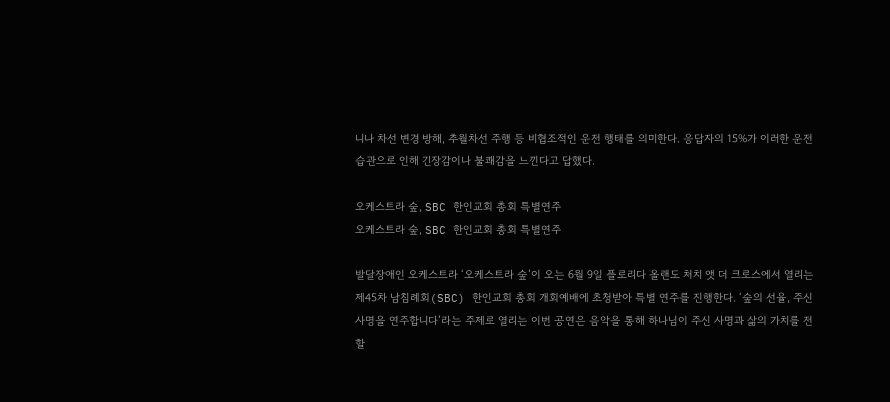니나 차선 변경 방해, 추월차선 주행 등 비협조적인 운전 행태를 의미한다. 응답자의 15%가 이러한 운전 습관으로 인해 긴장감이나 불쾌감을 느낀다고 답했다.

오케스트라 숲, SBC 한인교회 총회 특별연주
오케스트라 숲, SBC 한인교회 총회 특별연주

발달장애인 오케스트라 ‘오케스트라 숲’이 오는 6월 9일 플로리다 올랜도 처치 앳 더 크로스에서 열리는 제45차 남침례회(SBC) 한인교회 총회 개회예배에 초청받아 특별 연주를 진행한다. ‘숲의 선율, 주신 사명을 연주합니다’라는 주제로 열리는 이번 공연은 음악을 통해 하나님이 주신 사명과 삶의 가치를 전할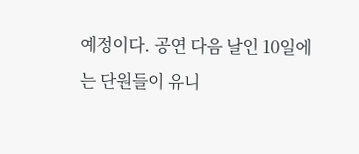예정이다. 공연 다음 날인 10일에는 단원들이 유니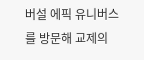버설 에픽 유니버스를 방문해 교제의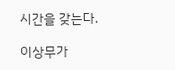시간을 갖는다.

이상무가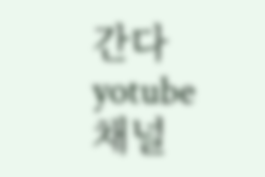간다 yotube 채널